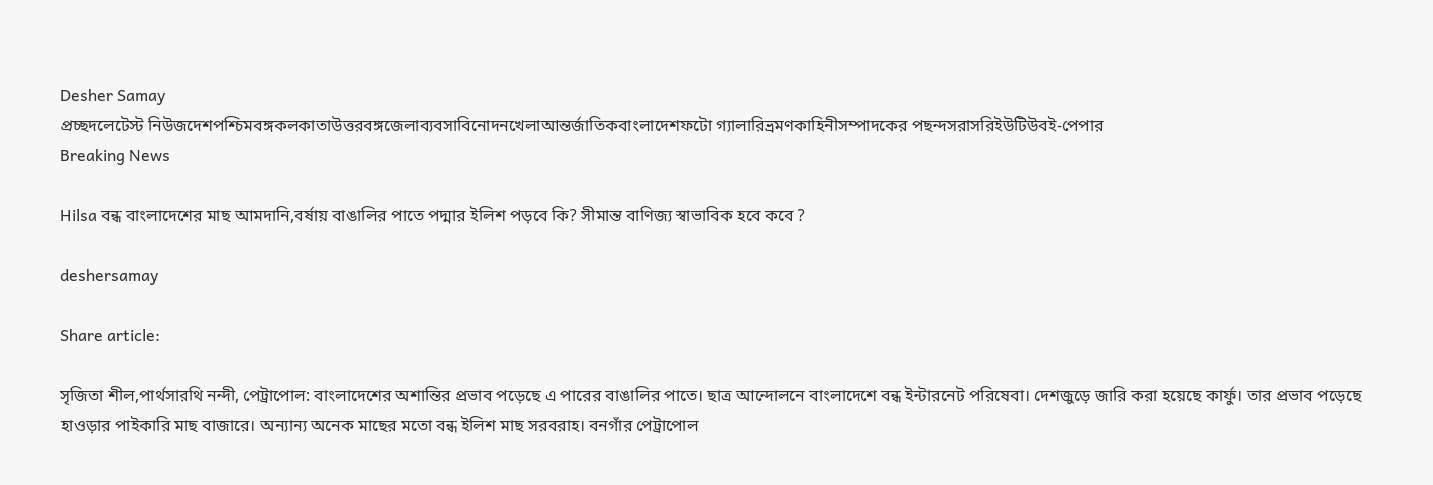Desher Samay
প্রচ্ছদলেটেস্ট নিউজদেশপশ্চিমবঙ্গকলকাতাউত্তরবঙ্গজেলাব্যবসাবিনোদনখেলাআন্তর্জাতিকবাংলাদেশফটো গ্যালারিভ্রমণকাহিনীসম্পাদকের পছন্দসরাসরিইউটিউবই-পেপার
Breaking News

Hilsa বন্ধ বাংলাদেশের মাছ আমদানি,বর্ষায় বাঙালির পাতে পদ্মার ইলিশ পড়বে কি? সীমান্ত বাণিজ্য স্বাভাবিক হবে কবে ?

deshersamay

Share article:

সৃজিতা শীল,পার্থসারথি নন্দী, পেট্রাপোল: বাংলাদেশের অশান্তির প্রভাব পড়েছে এ পারের বাঙালির পাতে। ছাত্র আন্দোলনে বাংলাদেশে বন্ধ ইন্টারনেট পরিষেবা। দেশজুড়ে জারি করা হয়েছে কার্ফু। তার প্রভাব পড়েছে হাওড়ার পাইকারি মাছ বাজারে। অন্যান্য অনেক মাছের মতো বন্ধ ইলিশ মাছ সরবরাহ। বনগাঁর পেট্রাপোল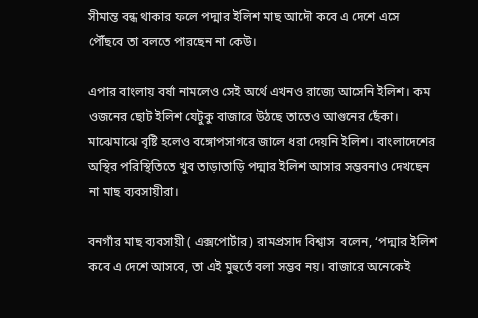সীমান্ত বন্ধ থাকার ফলে পদ্মার ইলিশ মাছ আদৌ কবে এ দেশে এসে পৌঁছবে তা বলতে পারছেন না কেউ।

এপার বাংলায় বর্ষা নামলেও সেই অর্থে এখনও রাজ্যে আসেনি ইলিশ। কম ওজনের ছোট ইলিশ যেটুকু বাজারে উঠছে তাতেও আগুনের ছেঁকা। মাঝেমাঝে বৃষ্টি হলেও বঙ্গোপসাগরে জালে ধরা দেয়নি ইলিশ। বাংলাদেশের অস্থির পরিস্থিতিতে খুব তাড়াতাড়ি পদ্মার ইলিশ আসার সম্ভবনাও দেখছেন না মাছ ব্যবসায়ীরা।

বনগাঁর মাছ ব্যবসায়ী ( এক্সপোর্টার) রামপ্রসাদ বিশ্বাস  বলেন, ‘পদ্মার ইলিশ কবে এ দেশে আসবে, তা এই মুহুর্তে বলা সম্ভব নয়। বাজারে অনেকেই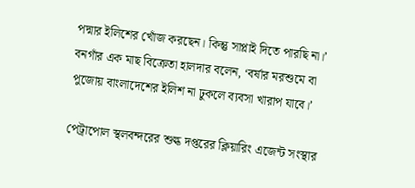পদ্মার ইলিশের খোঁজ করছেন। কিন্তু সাপ্লাই দিতে পারছি না।’ বনগাঁর এক মাছ বিক্রেতা হালদার বলেন, ‘বর্ষার মরশুমে বা পুজোয় বাংলাদেশের ইলিশ না ঢুকলে ব্যবসা খারাপ যাবে।’

পেট্রাপোল স্থলবন্দরের শুল্ক দপ্তরের ক্লিয়ারিং এজেন্ট সংস্থার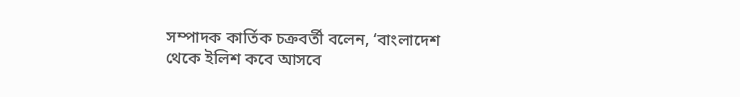সম্পাদক কার্তিক চক্রবর্তী বলেন, ‘বাংলাদেশ থেকে ইলিশ কবে আসবে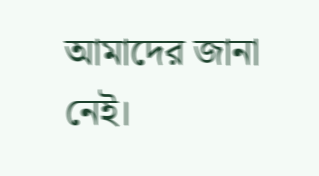আমাদের জানা নেই।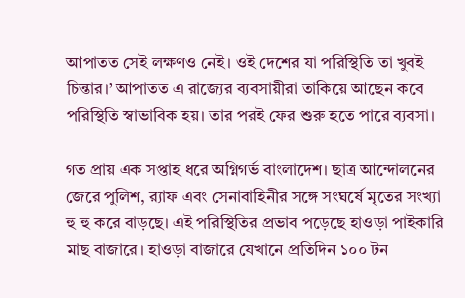আপাতত সেই লক্ষণও নেই। ওই দেশের যা পরিস্থিতি তা খুবই চিন্তার।’ আপাতত এ রাজ্যের ব্যবসায়ীরা তাকিয়ে আছেন কবে পরিস্থিতি স্বাভাবিক হয়। তার পরই ফের শুরু হতে পারে ব্যবসা।

গত প্রায় এক সপ্তাহ ধরে অগ্নিগর্ভ বাংলাদেশ। ছাত্র আন্দোলনের জেরে পুলিশ, র‍্যাফ এবং সেনাবাহিনীর সঙ্গে সংঘর্ষে মৃতের সংখ্যা হু হু করে বাড়ছে। এই পরিস্থিতির প্রভাব পড়েছে হাওড়া পাইকারি মাছ বাজারে। হাওড়া বাজারে যেখানে প্রতিদিন ১০০ টন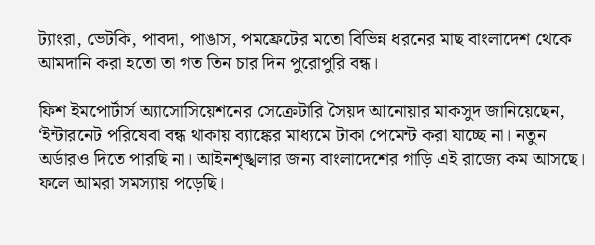ট্যাংরা, ভেটকি, পাবদা, পাঙাস, পমফ্রেটের মতো বিভিন্ন ধরনের মাছ বাংলাদেশ থেকে আমদানি করা হতো তা গত তিন চার দিন পুরোপুরি বন্ধ।

ফিশ ইমপোর্টার্স অ্যাসোসিয়েশনের সেক্রেটারি সৈয়দ আনোয়ার মাকসুদ জানিয়েছেন, ‘ইন্টারনেট পরিষেবা বন্ধ থাকায় ব্যাঙ্কের মাধ্যমে টাকা পেমেন্ট করা যাচ্ছে না। নতুন অর্ডারও দিতে পারছি না। আইনশৃঙ্খলার জন্য বাংলাদেশের গাড়ি এই রাজ্যে কম আসছে। ফলে আমরা সমস্যায় পড়েছি।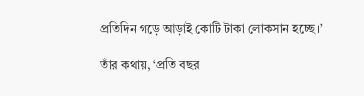প্রতিদিন গড়ে আড়াই কোটি টাকা লোকসান হচ্ছে।’

তাঁর কথায়, ‘প্রতি বছর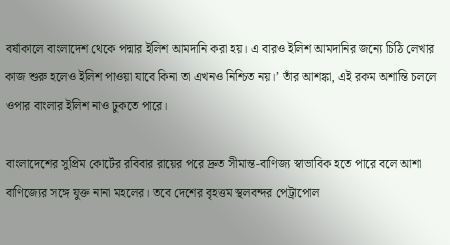বর্ষাকালে বাংলাদেশ থেকে পদ্মার ইলিশ আমদানি করা হয়। এ বারও ইলিশ আমদানির জন্যে চিঠি লেখার কাজ শুরু হলেও ইলিশ পাওয়া যাবে কিনা তা এখনও নিশ্চিত নয়।’ তাঁর আশঙ্কা, এই রকম অশান্তি চললে ওপার বাংলার ইলিশ নাও ঢুকতে পারে।

বাংলাদেশের সুপ্রিম কোর্টের রবিবার রায়ের পরে দ্রুত সীমান্ত-বাণিজ্য স্বাভাবিক হতে পারে বলে আশা বাণিজ্যের সঙ্গে যুক্ত নানা মহলের। তবে দেশের বৃহত্তম স্থলবন্দর পেট্রাপোল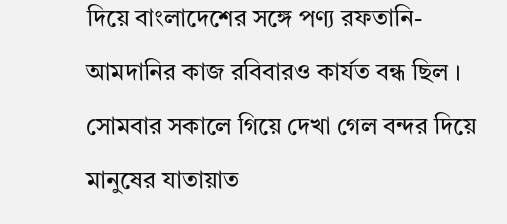দিয়ে বাংলাদেশের সঙ্গে পণ্য রফতানি-আমদানির কাজ রবিবারও কার্যত বন্ধ ছিল । সোমবার সকালে গিয়ে দেখা গেল বন্দর দিয়ে মানুষের যাতায়াত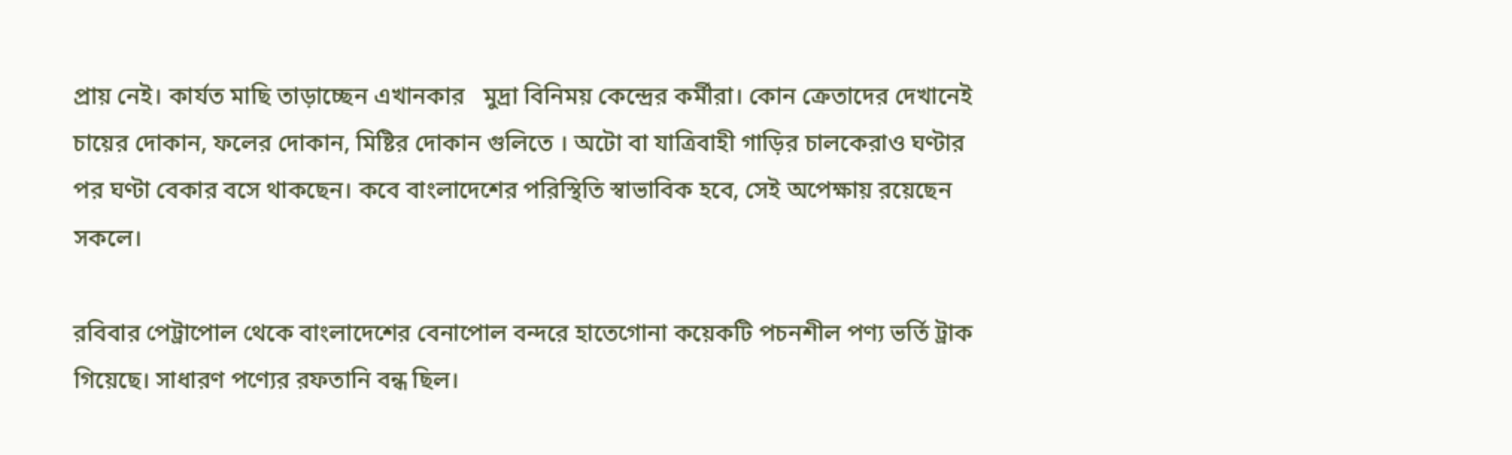প্রায় নেই। কার্যত মাছি তাড়াচ্ছেন এখানকার   মুদ্রা বিনিময় কেন্দ্রের কর্মীরা। কোন ক্রেতাদের দেখানেই চায়ের দোকান, ফলের দোকান, মিষ্টির দোকান গুলিতে । অটো বা যাত্রিবাহী গাড়ির চালকেরাও ঘণ্টার পর ঘণ্টা বেকার বসে থাকছেন। কবে বাংলাদেশের পরিস্থিতি স্বাভাবিক হবে, সেই অপেক্ষায় রয়েছেন সকলে।

রবিবার পেট্রাপোল থেকে বাংলাদেশের বেনাপোল বন্দরে হাতেগোনা কয়েকটি পচনশীল পণ্য ভর্তি ট্রাক গিয়েছে। সাধারণ পণ্যের রফতানি বন্ধ ছিল।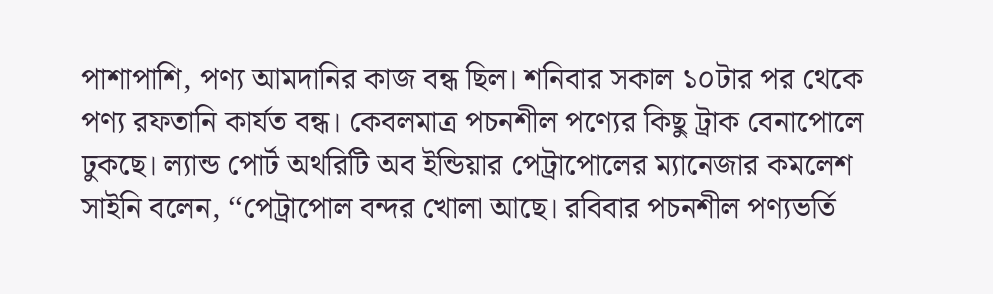পাশাপাশি, পণ্য আমদানির কাজ বন্ধ ছিল। শনিবার সকাল ১০টার পর থেকে পণ্য রফতানি কার্যত বন্ধ। কেবলমাত্র পচনশীল পণ্যের কিছু ট্রাক বেনাপোলে ঢুকছে। ল্যান্ড পোর্ট অথরিটি অব ইন্ডিয়ার পেট্রাপোলের ম্যানেজার কমলেশ সাইনি বলেন, ‘‘পেট্রাপোল বন্দর খোলা আছে। রবিবার পচনশীল পণ্যভর্তি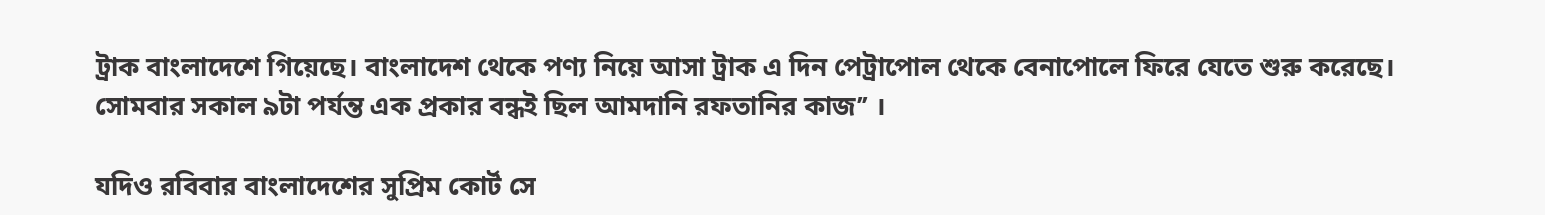ট্রাক বাংলাদেশে গিয়েছে। বাংলাদেশ থেকে পণ্য নিয়ে আসা ট্রাক এ দিন পেট্রাপোল থেকে বেনাপোলে ফিরে যেতে শুরু করেছে। সোমবার সকাল ৯টা পর্যন্ত এক প্রকার বন্ধই ছিল আমদানি রফতানির কাজ’’ ।

যদিও রবিবার বাংলাদেশের সুপ্রিম কোর্ট সে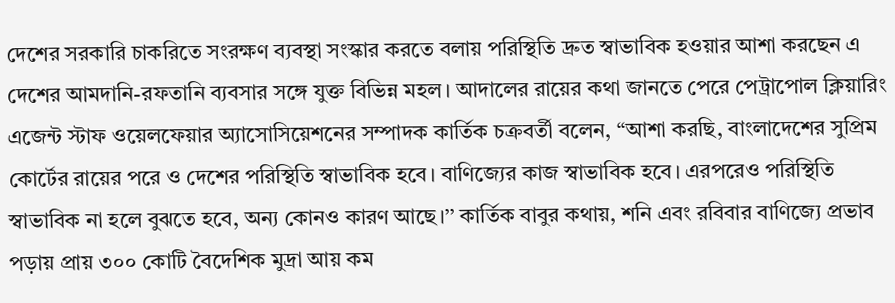দেশের সরকারি চাকরিতে সংরক্ষণ ব্যবস্থা সংস্কার করতে বলায় পরিস্থিতি দ্রুত স্বাভাবিক হওয়ার আশা করছেন এ দেশের আমদানি-রফতানি ব্যবসার সঙ্গে যুক্ত বিভিন্ন মহল। আদালের রায়ের কথা জানতে পেরে পেট্রাপোল ক্লিয়ারিং এজেন্ট স্টাফ ওয়েলফেয়ার অ্যাসোসিয়েশনের সম্পাদক কার্তিক চক্রবর্তী বলেন, ‘‘আশা করছি, বাংলাদেশের সুপ্রিম কোর্টের রায়ের পরে ও দেশের পরিস্থিতি স্বাভাবিক হবে। বাণিজ্যের কাজ স্বাভাবিক হবে। এরপরেও পরিস্থিতি স্বাভাবিক না হলে বুঝতে হবে, অন্য কোনও কারণ আছে।’’ কার্তিক বাবুর কথায়, শনি এবং রবিবার বাণিজ্যে প্রভাব পড়ায় প্রায় ৩০০ কোটি বৈদেশিক মুদ্রা আয় কম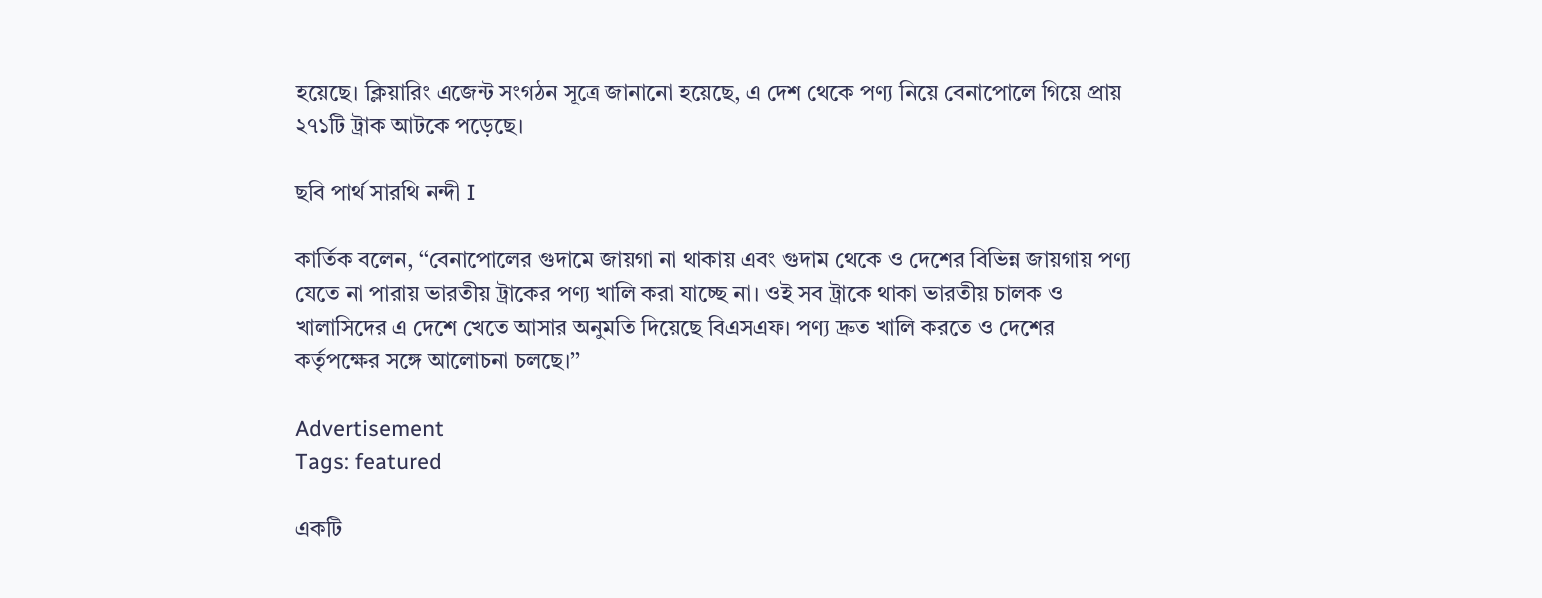হয়েছে। ক্লিয়ারিং এজেন্ট সংগঠন সূত্রে জানানো হয়েছে, এ দেশ থেকে পণ্য নিয়ে বেনাপোলে গিয়ে প্রায় ২৭১টি ট্রাক আটকে পড়েছে।

ছবি পার্থ সারথি নন্দী I

কার্তিক বলেন, ‘‘বেনাপোলের গুদামে জায়গা না থাকায় এবং গুদাম থেকে ও দেশের বিভিন্ন জায়গায় পণ্য যেতে না পারায় ভারতীয় ট্রাকের পণ্য খালি করা যাচ্ছে না। ওই সব ট্রাকে থাকা ভারতীয় চালক ও খালাসিদের এ দেশে খেতে আসার অনুমতি দিয়েছে বিএসএফ। পণ্য দ্রুত খালি করতে ও দেশের কর্তৃপক্ষের সঙ্গে আলোচনা চলছে।’’

Advertisement
Tags: featured

একটি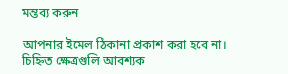মন্তব্য করুন

আপনার ইমেল ঠিকানা প্রকাশ করা হবে না। চিহ্নিত ক্ষেত্রগুলি আবশ্যক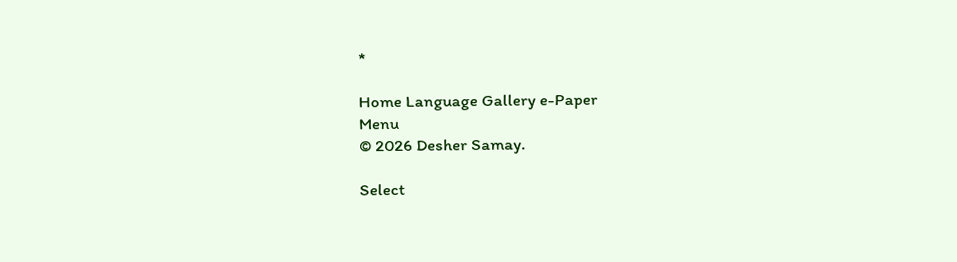*

Home Language Gallery e-Paper
Menu
© 2026 Desher Samay.

Select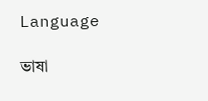Language

ভাষা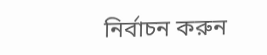নির্বাচন করুন